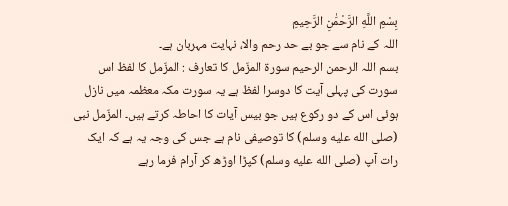بِسْمِ اللَّهِ الرَّحْمَٰنِ الرَّحِيمِ
اللہ کے نام سے جو بے حد رحم والا، نہایت مہربان ہے۔
بسم اللہ الرحمن الرحیم سورۃ المزّمل کا تعارف : المزّمل کا لفظ اس سورت کی پہلی آیت کا دوسرا لفظ ہے یہ سورت مکہ معظمہ میں نازل ہوئی اس کے دو رکوع ہیں جو بیس آیات کا احاطہ کرتے ہیں۔ المزّمل نبی (صلى الله عليه وسلم) کا توصیفی نام ہے جس کی وجہ یہ ہے کہ ایک رات آپ (صلى الله عليه وسلم) کپڑا اوڑھ کر آرام فرما رہے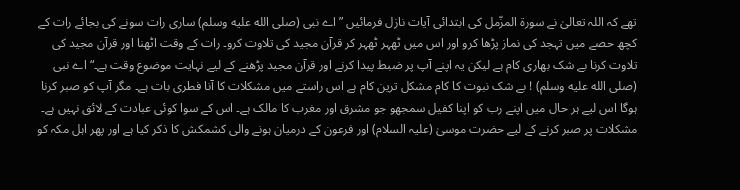تھے کہ اللہ تعالیٰ نے سورۃ المزّمل کی ابتدائی آیات نازل فرمائیں ” اے نبی (صلى الله عليه وسلم) ساری رات سونے کی بجائے رات کے کچھ حصے میں تہجد کی نماز پڑھا کرو اور اس میں ٹھہر ٹھہر کر قرآن مجید کی تلاوت کرو۔ رات کے وقت اٹھنا اور قرآن مجید کی تلاوت کرنا بے شک بھاری کام ہے لیکن یہ اپنے آپ پر ضبط پیدا کرنے اور قرآن مجید پڑھنے کے لیے نہایت موضوع وقت ہے۔“ اے نبی (صلى الله عليه وسلم) ! بے شک نبوت کا کام مشکل ترین کام ہے اس راستے میں مشکلات کا آنا فطری بات ہے۔ مگر آپ کو صبر کرنا ہوگا اس لیے ہر حال میں اپنے رب کو اپنا کفیل سمجھو جو مشرق اور مغرب کا مالک ہے۔ اس کے سوا کوئی عبادت کے لائق نہیں ہے۔ مشکلات پر صبر کرنے کے لیے حضرت موسیٰ (علیہ السلام) اور فرعون کے درمیان ہونے والی کشمکش کا ذکر کیا ہے اور پھر اہل مکہ کو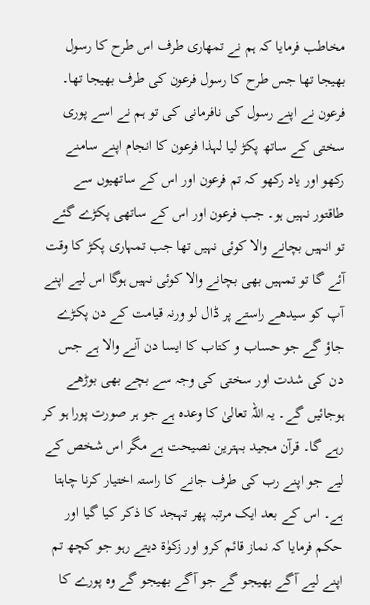مخاطب فرمایا کہ ہم نے تمھاری طرف اس طرح کا رسول بھیجا تھا جس طرح کا رسول فرعون کی طرف بھیجا تھا۔ فرعون نے اپنے رسول کی نافرمانی کی تو ہم نے اسے پوری سختی کے ساتھ پکڑ لیا لہذا فرعون کا انجام اپنے سامنے رکھو اور یاد رکھو کہ تم فرعون اور اس کے ساتھیوں سے طاقتور نہیں ہو۔ جب فرعون اور اس کے ساتھی پکڑے گئے تو انہیں بچانے والا کوئی نہیں تھا جب تمہاری پکڑ کا وقت آئے گا تو تمہیں بھی بچانے والا کوئی نہیں ہوگا اس لیے اپنے آپ کو سیدھے راستے پر ڈال لو ورنہ قیامت کے دن پکڑے جاؤ گے جو حساب و کتاب کا ایسا دن آنے والا ہے جس دن کی شدت اور سختی کی وجہ سے بچے بھی بوڑھے ہوجائیں گے۔ یہ اللہ تعالیٰ کا وعدہ ہے جو ہر صورت پورا ہو کر رہے گا۔ قرآن مجید بہترین نصیحت ہے مگر اس شخص کے لیے جو اپنے رب کی طرف جانے کا راستہ اختیار کرنا چاہتا ہے۔ اس کے بعد ایک مرتبہ پھر تہجد کا ذکر کیا گیا اور حکم فرمایا کہ نماز قائم کرو اور زکوٰۃ دیتے رہو جو کچھ تم اپنے لیے آگے بھیجو گے جو آگے بھیجو گے وہ پورے کا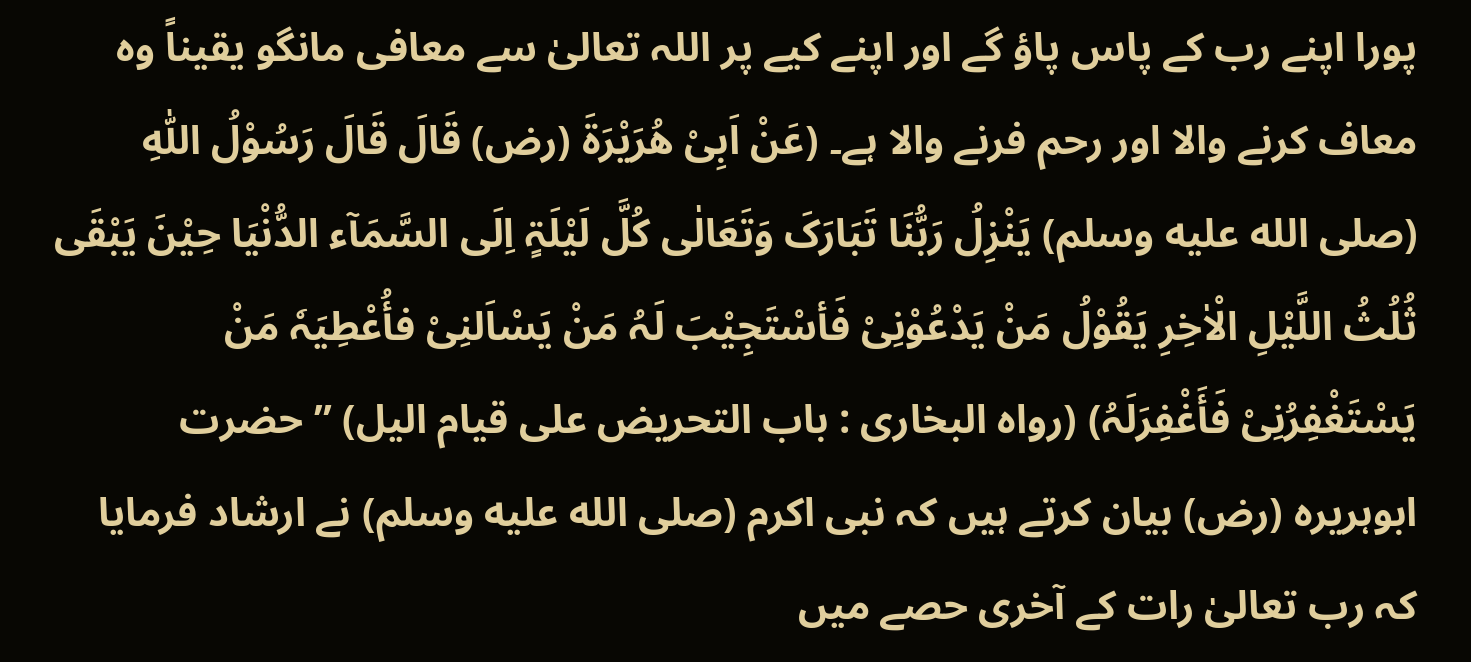پورا اپنے رب کے پاس پاؤ گے اور اپنے کیے پر اللہ تعالیٰ سے معافی مانگو یقیناً وہ معاف کرنے والا اور رحم فرنے والا ہے۔ (عَنْ اَبِیْ ھُرَیْرَۃَ (رض) قَالَ قَالَ رَسُوْلُ اللّٰہِ (صلى الله عليه وسلم) یَنْزِلُ رَبُّنَا تَبَارَکَ وَتَعَالٰی کُلَّ لَیْلَۃٍ اِلَی السَّمَآء الدُّنْیَا حِیْنَ یَبْقَی ثُلُثُ اللَّیْلِ الْاٰخِرِ یَقُوْلُ مَنْ یَدْعُوْنِیْ فَأسْتَجِیْبَ لَہُ مَنْ یَسْاَلنِیْ فأُعْطِیَہٗ مَنْ یَسْتَغْفِرُنِیْ فَأَغْفِرَلَہُ) (رواہ البخاری : باب التحریض علی قیام الیل) ” حضرت ابوہریرہ (رض) بیان کرتے ہیں کہ نبی اکرم (صلى الله عليه وسلم) نے ارشاد فرمایا کہ رب تعالیٰ رات کے آخری حصے میں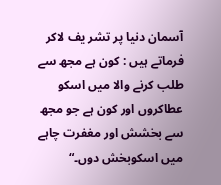آسمان دنیا پر تشر یف لاکر فرماتے ہیں : کون ہے مجھ سے طلب کرنے والا میں اسکو عطاکروں اور کون ہے جو مجھ سے بخشش اور مغفرت چاہے میں اسکوبخش دوں۔“